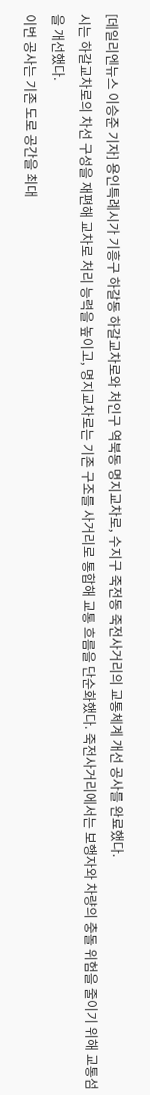[데일리엔뉴스 이승준 기자] 용인특례시가 기흥구 하갈동 하갈교차로와 처인구 역북동 명지교차로, 수지구 죽전동 죽전사거리의 교통체계 개선 공사를 완료했다.
시는 하갈교차로의 차선 구성을 재편해 교차로 처리 능력을 높이고, 명지교차로는 기존 구조를 사거리로 통합해 교통 흐름을 단순화했다. 죽전사거리에서는 보행자와 차량의 충돌 위험을 줄이기 위해 교통섬을 개선했다.
이번 공사는 기존 도로 공간을 최대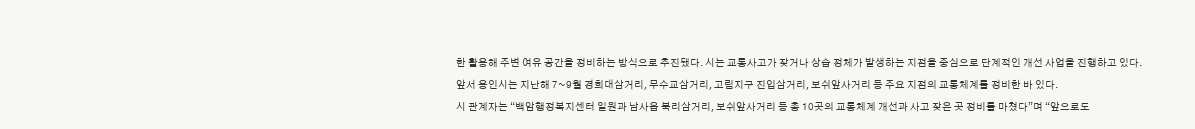한 활용해 주변 여유 공간을 정비하는 방식으로 추진됐다. 시는 교통사고가 잦거나 상습 정체가 발생하는 지점을 중심으로 단계적인 개선 사업을 진행하고 있다.
앞서 용인시는 지난해 7~9월 경희대삼거리, 무수교삼거리, 고림지구 진입삼거리, 보쉬앞사거리 등 주요 지점의 교통체계를 정비한 바 있다.
시 관계자는 “백암행정복지센터 일원과 남사읍 북리삼거리, 보쉬앞사거리 등 총 10곳의 교통체계 개선과 사고 잦은 곳 정비를 마쳤다”며 “앞으로도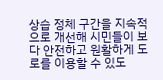상습 정체 구간을 지속적으로 개선해 시민들이 보다 안전하고 원활하게 도로를 이용할 수 있도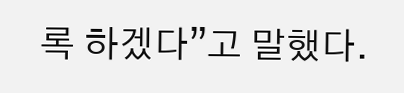록 하겠다”고 말했다.